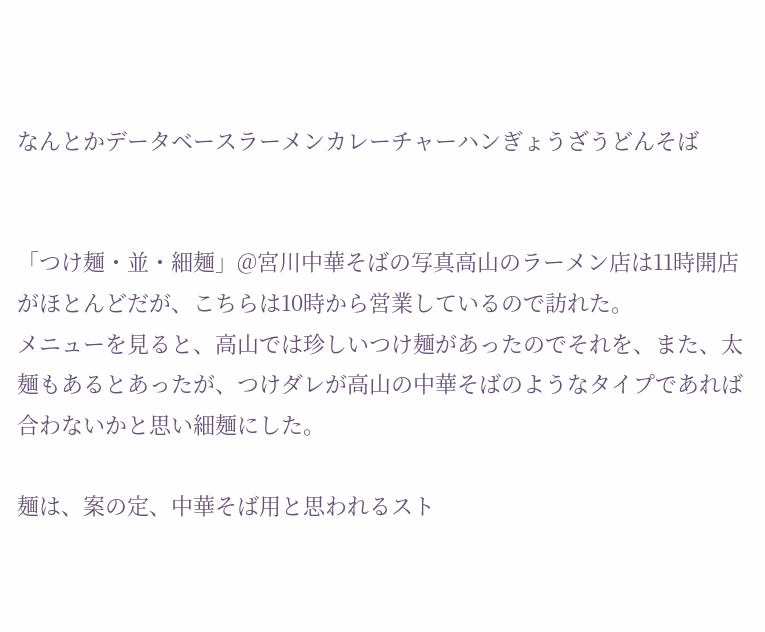なんとかデータベースラーメンカレーチャーハンぎょうざうどんそば


「つけ麺・並・細麺」@宮川中華そばの写真高山のラーメン店は11時開店がほとんどだが、こちらは10時から営業しているので訪れた。
メニューを見ると、高山では珍しいつけ麺があったのでそれを、また、太麺もあるとあったが、つけダレが高山の中華そばのようなタイプであれば合わないかと思い細麺にした。

麺は、案の定、中華そば用と思われるスト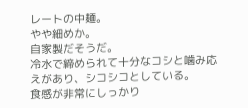レートの中麺。
やや細めか。
自家製だそうだ。
冷水で締められて十分なコシと噛み応えがあり、シコシコとしている。
食感が非常にしっかり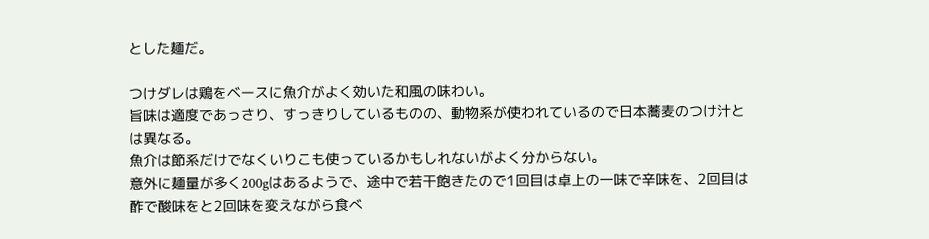とした麺だ。

つけダレは鶏をベースに魚介がよく効いた和風の味わい。
旨味は適度であっさり、すっきりしているものの、動物系が使われているので日本蕎麦のつけ汁とは異なる。
魚介は節系だけでなくいりこも使っているかもしれないがよく分からない。
意外に麺量が多く200gはあるようで、途中で若干飽きたので1回目は卓上の一味で辛味を、2回目は酢で酸味をと2回味を変えながら食べ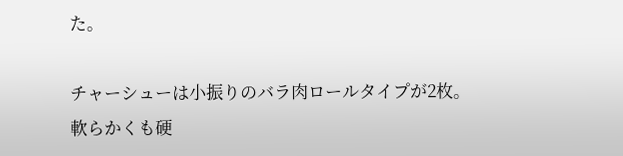た。

チャーシューは小振りのバラ肉ロールタイプが2枚。
軟らかくも硬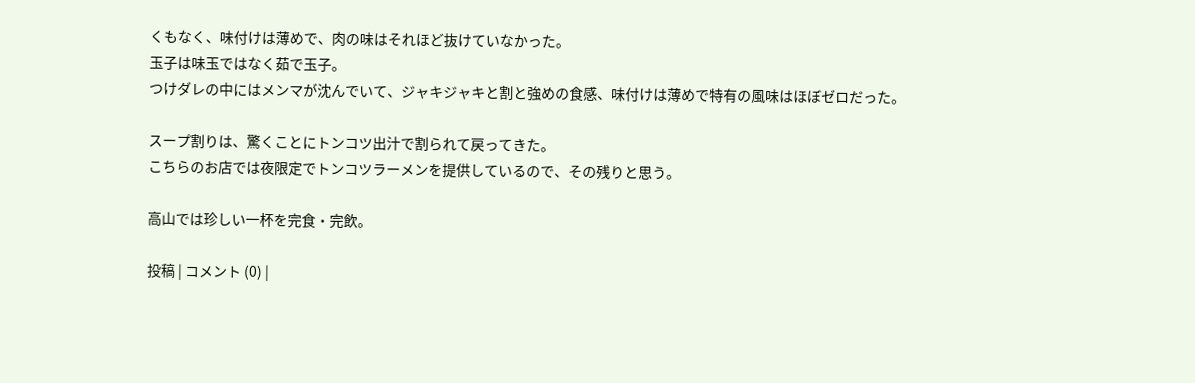くもなく、味付けは薄めで、肉の味はそれほど抜けていなかった。
玉子は味玉ではなく茹で玉子。
つけダレの中にはメンマが沈んでいて、ジャキジャキと割と強めの食感、味付けは薄めで特有の風味はほぼゼロだった。

スープ割りは、驚くことにトンコツ出汁で割られて戻ってきた。
こちらのお店では夜限定でトンコツラーメンを提供しているので、その残りと思う。

高山では珍しい一杯を完食・完飲。

投稿 | コメント (0) |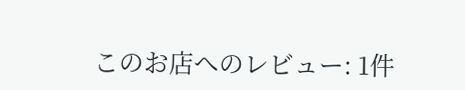このお店へのレビュー: 1件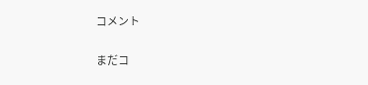コメント

まだコ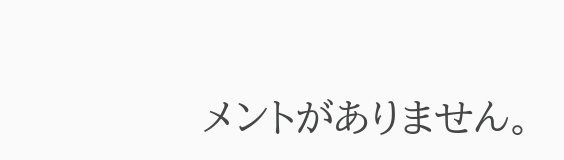メントがありません。